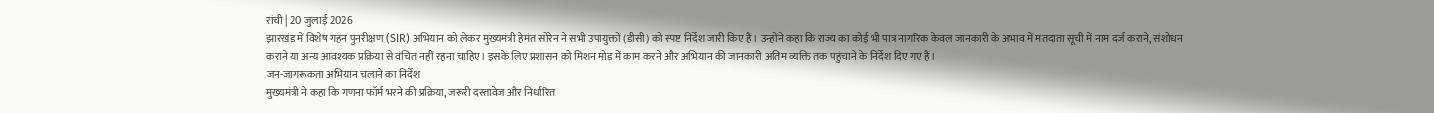रांची | 20 जुलाई 2026
झारखंड में विशेष गहन पुनरीक्षण (SIR) अभियान को लेकर मुख्यमंत्री हेमंत सोरेन ने सभी उपायुक्तों (डीसी) को स्पष्ट निर्देश जारी किए हैं। उन्होंने कहा कि राज्य का कोई भी पात्र नागरिक केवल जानकारी के अभाव में मतदाता सूची में नाम दर्ज कराने, संशोधन कराने या अन्य आवश्यक प्रक्रिया से वंचित नहीं रहना चाहिए। इसके लिए प्रशासन को मिशन मोड में काम करने और अभियान की जानकारी अंतिम व्यक्ति तक पहुंचाने के निर्देश दिए गए हैं।
जन-जागरूकता अभियान चलाने का निर्देश
मुख्यमंत्री ने कहा कि गणना फॉर्म भरने की प्रक्रिया, जरूरी दस्तावेज और निर्धारित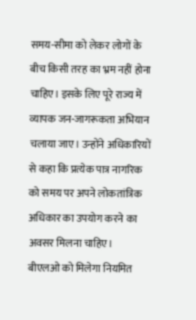समय-सीमा को लेकर लोगों के बीच किसी तरह का भ्रम नहीं होना चाहिए। इसके लिए पूरे राज्य में व्यापक जन-जागरूकता अभियान चलाया जाए। उन्होंने अधिकारियों से कहा कि प्रत्येक पात्र नागरिक को समय पर अपने लोकतांत्रिक अधिकार का उपयोग करने का अवसर मिलना चाहिए।
बीएलओ को मिलेगा नियमित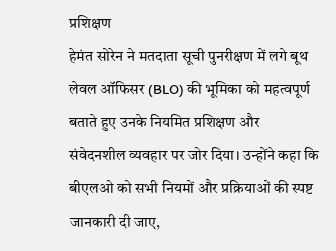प्रशिक्षण
हेमंत सोरेन ने मतदाता सूची पुनरीक्षण में लगे बूथ लेवल ऑफिसर (BLO) की भूमिका को महत्वपूर्ण बताते हुए उनके नियमित प्रशिक्षण और संवेदनशील व्यवहार पर जोर दिया। उन्होंने कहा कि बीएलओ को सभी नियमों और प्रक्रियाओं की स्पष्ट जानकारी दी जाए,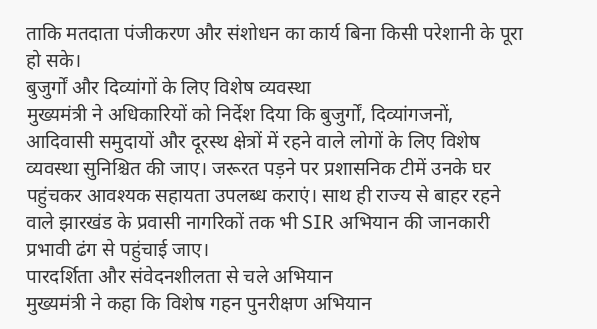ताकि मतदाता पंजीकरण और संशोधन का कार्य बिना किसी परेशानी के पूरा हो सके।
बुजुर्गों और दिव्यांगों के लिए विशेष व्यवस्था
मुख्यमंत्री ने अधिकारियों को निर्देश दिया कि बुजुर्गों, दिव्यांगजनों, आदिवासी समुदायों और दूरस्थ क्षेत्रों में रहने वाले लोगों के लिए विशेष व्यवस्था सुनिश्चित की जाए। जरूरत पड़ने पर प्रशासनिक टीमें उनके घर पहुंचकर आवश्यक सहायता उपलब्ध कराएं। साथ ही राज्य से बाहर रहने वाले झारखंड के प्रवासी नागरिकों तक भी SIR अभियान की जानकारी प्रभावी ढंग से पहुंचाई जाए।
पारदर्शिता और संवेदनशीलता से चले अभियान
मुख्यमंत्री ने कहा कि विशेष गहन पुनरीक्षण अभियान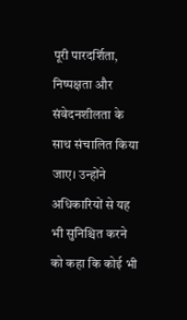पूरी पारदर्शिता, निष्पक्षता और संवेदनशीलता के साथ संचालित किया जाए। उन्होंने अधिकारियों से यह भी सुनिश्चित करने को कहा कि कोई भी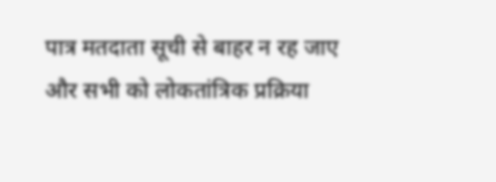पात्र मतदाता सूची से बाहर न रह जाए और सभी को लोकतांत्रिक प्रक्रिया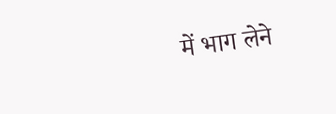में भाग लेने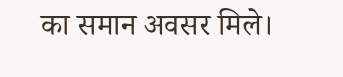का समान अवसर मिले।